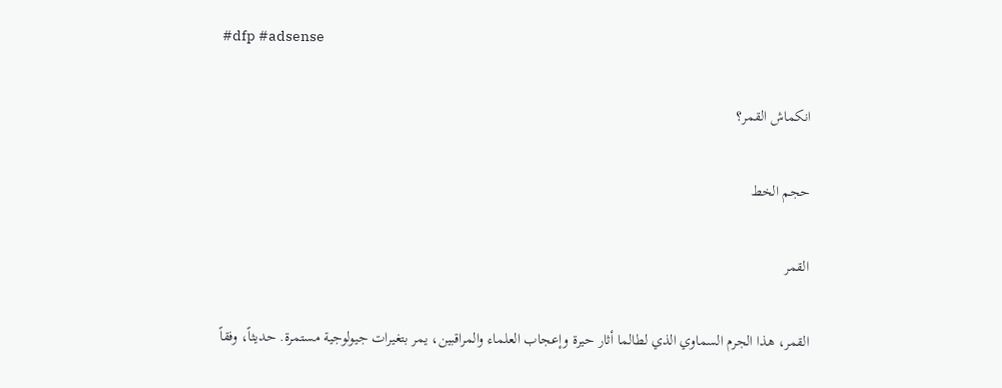#dfp #adsense

انكماش القمر؟

حجم الخط

القمر

القمر، هذا الجرم السماوي الذي لطالما أثار حيرة وإعجاب العلماء والمراقبين، يمر بتغيرات جيولوجية مستمرة. حديثاً، وفقاً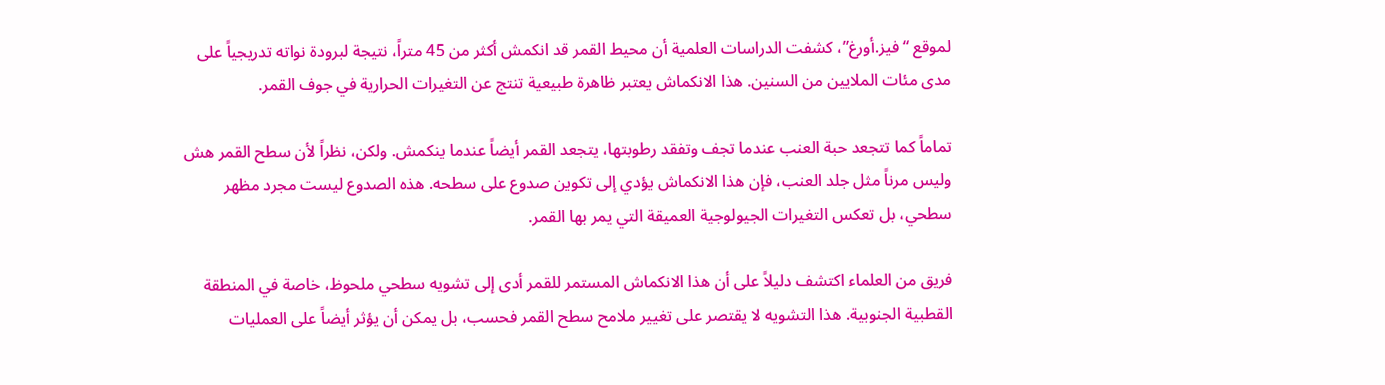لموقع “فيز.أورغ”، كشفت الدراسات العلمية أن محيط القمر قد انكمش أكثر من 45 متراً، نتيجة لبرودة نواته تدريجياً على مدى مئات الملايين من السنين. هذا الانكماش يعتبر ظاهرة طبيعية تنتج عن التغيرات الحرارية في جوف القمر.

تماماً كما تتجعد حبة العنب عندما تجف وتفقد رطوبتها، يتجعد القمر أيضاً عندما ينكمش. ولكن، نظراً لأن سطح القمر هش وليس مرناً مثل جلد العنب، فإن هذا الانكماش يؤدي إلى تكوين صدوع على سطحه. هذه الصدوع ليست مجرد مظهر سطحي، بل تعكس التغيرات الجيولوجية العميقة التي يمر بها القمر.

فريق من العلماء اكتشف دليلاً على أن هذا الانكماش المستمر للقمر أدى إلى تشويه سطحي ملحوظ، خاصة في المنطقة القطبية الجنوبية. هذا التشويه لا يقتصر على تغيير ملامح سطح القمر فحسب، بل يمكن أن يؤثر أيضاً على العمليات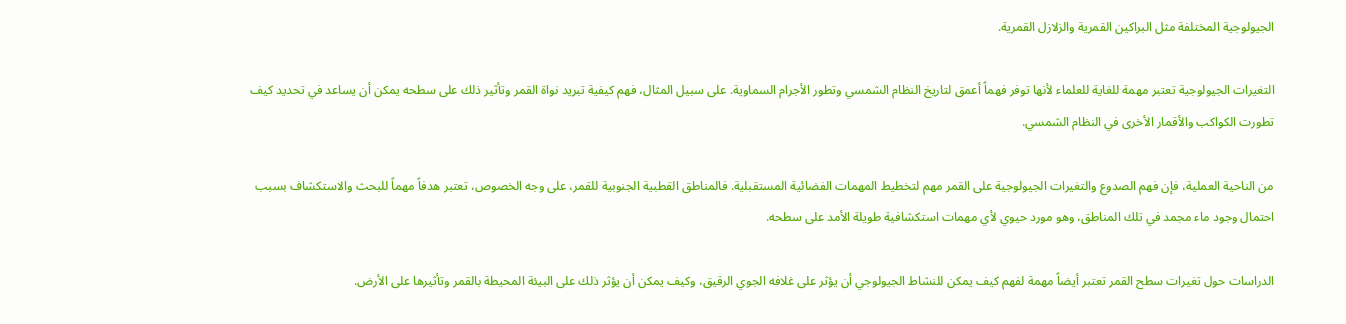الجيولوجية المختلفة مثل البراكين القمرية والزلازل القمرية.

التغيرات الجيولوجية تعتبر مهمة للغاية للعلماء لأنها توفر فهماً أعمق لتاريخ النظام الشمسي وتطور الأجرام السماوية. على سبيل المثال، فهم كيفية تبريد نواة القمر وتأثير ذلك على سطحه يمكن أن يساعد في تحديد كيف تطورت الكواكب والأقمار الأخرى في النظام الشمسي.

من الناحية العملية، فإن فهم الصدوع والتغيرات الجيولوجية على القمر مهم لتخطيط المهمات الفضائية المستقبلية. فالمناطق القطبية الجنوبية للقمر، على وجه الخصوص، تعتبر هدفاً مهماً للبحث والاستكشاف بسبب احتمال وجود ماء مجمد في تلك المناطق، وهو مورد حيوي لأي مهمات استكشافية طويلة الأمد على سطحه.

الدراسات حول تغيرات سطح القمر تعتبر أيضاً مهمة لفهم كيف يمكن للنشاط الجيولوجي أن يؤثر على غلافه الجوي الرقيق، وكيف يمكن أن يؤثر ذلك على البيئة المحيطة بالقمر وتأثيرها على الأرض.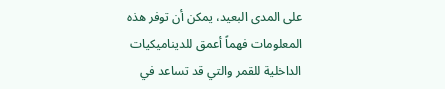على المدى البعيد، يمكن أن توفر هذه المعلومات فهماً أعمق للديناميكيات الداخلية للقمر والتي قد تساعد في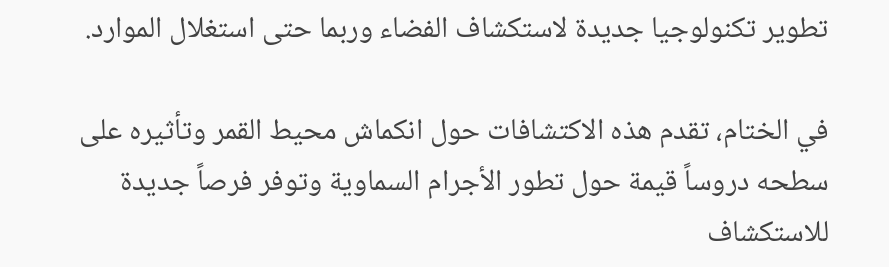تطوير تكنولوجيا جديدة لاستكشاف الفضاء وربما حتى استغلال الموارد.

في الختام، تقدم هذه الاكتشافات حول انكماش محيط القمر وتأثيره على سطحه دروساً قيمة حول تطور الأجرام السماوية وتوفر فرصاً جديدة للاستكشاف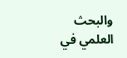والبحث العلمي في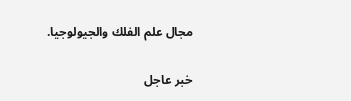مجال علم الفلك والجيولوجيا.

خبر عاجل